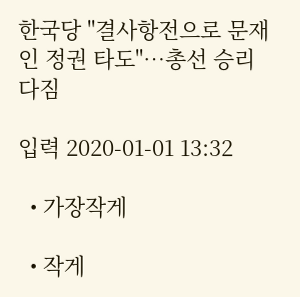한국당 "결사항전으로 문재인 정권 타도"…총선 승리 다짐

입력 2020-01-01 13:32

  • 가장작게

  • 작게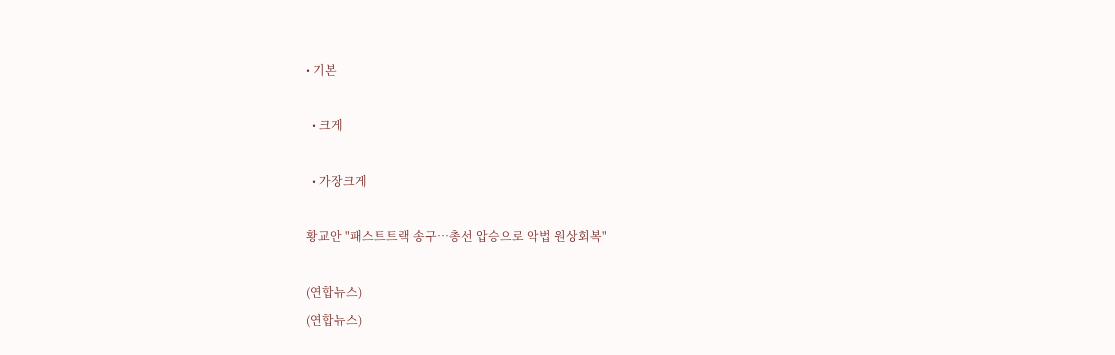• 기본

  • 크게

  • 가장크게

황교안 "패스트트랙 송구…총선 압승으로 악법 원상회복"

(연합뉴스)
(연합뉴스)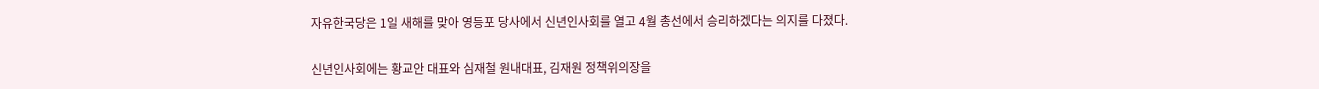자유한국당은 1일 새해를 맞아 영등포 당사에서 신년인사회를 열고 4월 총선에서 승리하겠다는 의지를 다졌다.

신년인사회에는 황교안 대표와 심재철 원내대표, 김재원 정책위의장을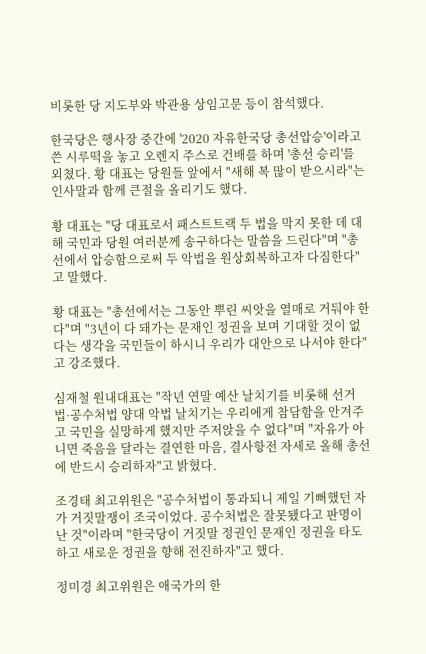비롯한 당 지도부와 박관용 상임고문 등이 참석했다.

한국당은 행사장 중간에 '2020 자유한국당 총선압승'이라고 쓴 시루떡을 놓고 오렌지 주스로 건배를 하며 '총선 승리'를 외쳤다. 황 대표는 당원들 앞에서 "새해 복 많이 받으시라"는 인사말과 함께 큰절을 올리기도 했다.

황 대표는 "당 대표로서 패스트트랙 두 법을 막지 못한 데 대해 국민과 당원 여러분께 송구하다는 말씀을 드린다"며 "총선에서 압승함으로써 두 악법을 원상회복하고자 다짐한다"고 말했다.

황 대표는 "총선에서는 그동안 뿌린 씨앗을 열매로 거둬야 한다"며 "3년이 다 돼가는 문재인 정권을 보며 기대할 것이 없다는 생각을 국민들이 하시니 우리가 대안으로 나서야 한다"고 강조했다.

심재철 원내대표는 "작년 연말 예산 날치기를 비롯해 선거법·공수처법 양대 악법 날치기는 우리에게 참담함을 안겨주고 국민을 실망하게 했지만 주저앉을 수 없다"며 "자유가 아니면 죽음을 달라는 결연한 마음, 결사항전 자세로 올해 총선에 반드시 승리하자"고 밝혔다.

조경태 최고위원은 "공수처법이 통과되니 제일 기뻐했던 자가 거짓말쟁이 조국이었다. 공수처법은 잘못됐다고 판명이 난 것"이라며 "한국당이 거짓말 정권인 문재인 정권을 타도하고 새로운 정권을 향해 전진하자"고 했다.

정미경 최고위원은 애국가의 한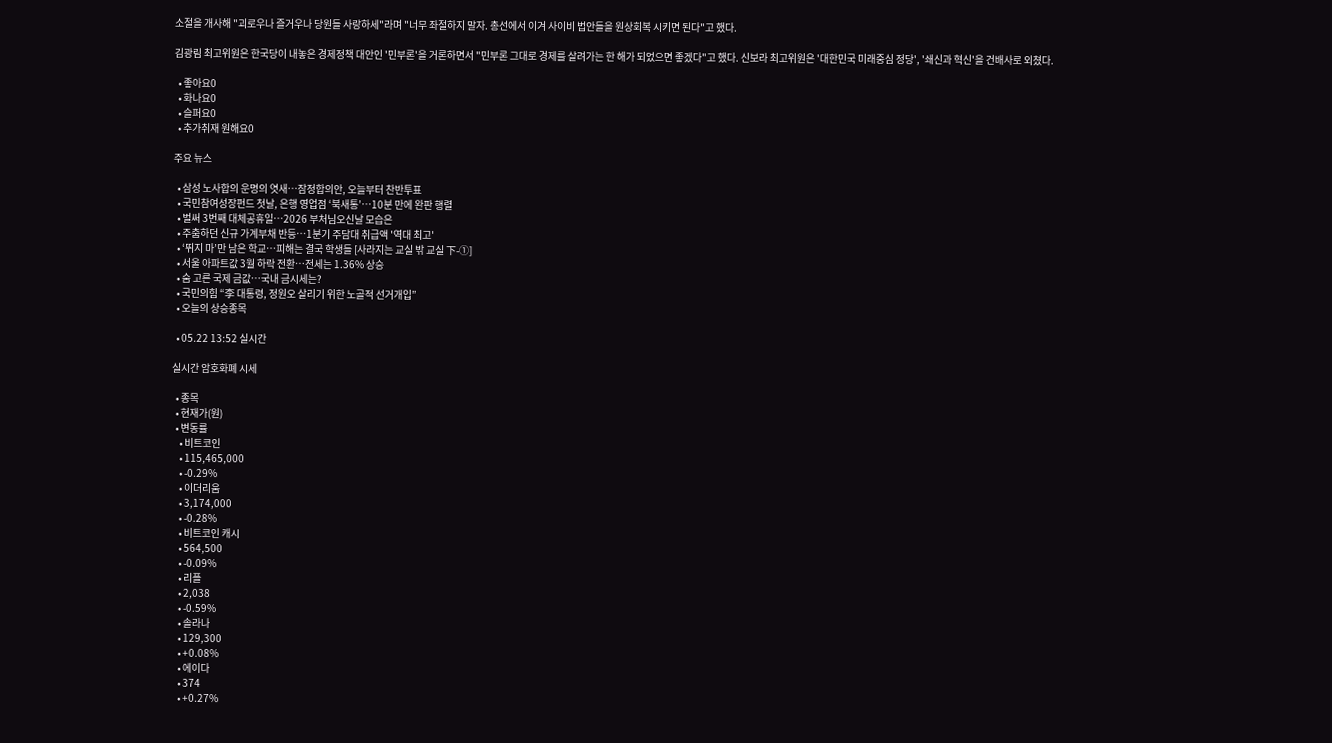소절을 개사해 "괴로우나 즐거우나 당원들 사랑하세"라며 "너무 좌절하지 말자. 총선에서 이겨 사이비 법안들을 원상회복 시키면 된다"고 했다.

김광림 최고위원은 한국당이 내놓은 경제정책 대안인 '민부론'을 거론하면서 "민부론 그대로 경제를 살려가는 한 해가 되었으면 좋겠다"고 했다. 신보라 최고위원은 '대한민국 미래중심 정당', '쇄신과 혁신'을 건배사로 외쳤다.

  • 좋아요0
  • 화나요0
  • 슬퍼요0
  • 추가취재 원해요0

주요 뉴스

  • 삼성 노사합의 운명의 엿새⋯잠정합의안, 오늘부터 찬반투표
  • 국민참여성장펀드 첫날, 은행 영업점 ‘북새통’⋯10분 만에 완판 행렬
  • 벌써 3번째 대체공휴일…2026 부처님오신날 모습은
  • 주춤하던 신규 가계부채 반등⋯1분기 주담대 취급액 '역대 최고'
  • ‘뛰지 마’만 남은 학교…피해는 결국 학생들 [사라지는 교실 밖 교실 下-①]
  • 서울 아파트값 3월 하락 전환⋯전세는 1.36% 상승
  • 숨 고른 국제 금값…국내 금시세는?
  • 국민의힘 “李 대통령, 정원오 살리기 위한 노골적 선거개입”
  • 오늘의 상승종목

  • 05.22 13:52 실시간

실시간 암호화폐 시세

  • 종목
  • 현재가(원)
  • 변동률
    • 비트코인
    • 115,465,000
    • -0.29%
    • 이더리움
    • 3,174,000
    • -0.28%
    • 비트코인 캐시
    • 564,500
    • -0.09%
    • 리플
    • 2,038
    • -0.59%
    • 솔라나
    • 129,300
    • +0.08%
    • 에이다
    • 374
    • +0.27%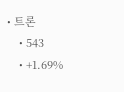• 트론
    • 543
    • +1.69%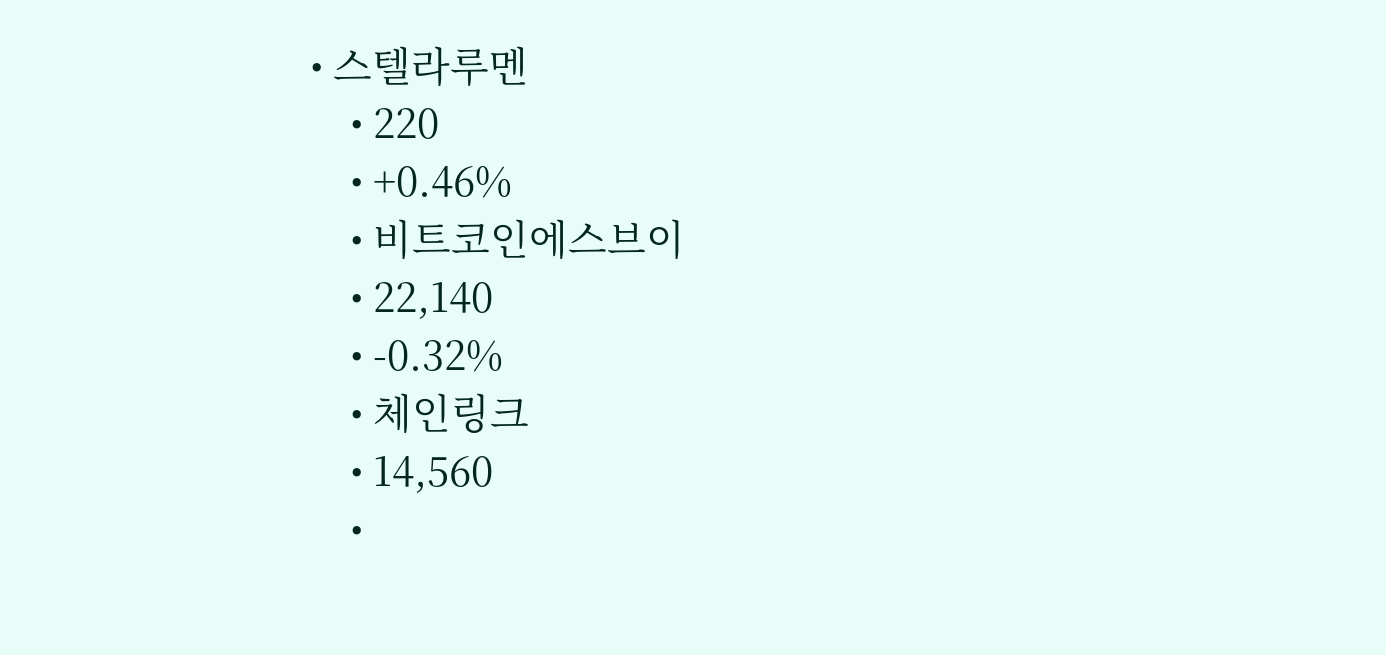• 스텔라루멘
    • 220
    • +0.46%
    • 비트코인에스브이
    • 22,140
    • -0.32%
    • 체인링크
    • 14,560
    •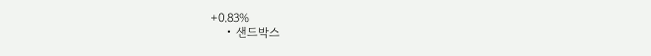+0.83%
    • 샌드박스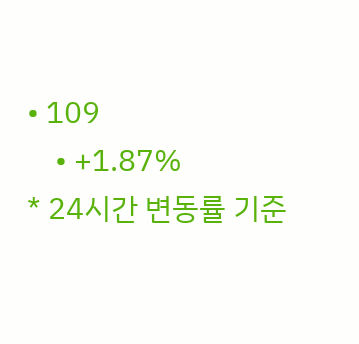• 109
    • +1.87%
* 24시간 변동률 기준